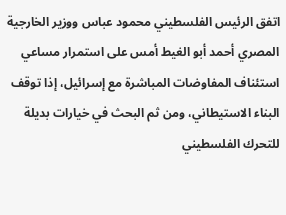اتفق الرئيس الفلسطيني محمود عباس ووزير الخارجية المصري أحمد أبو الغيط أمس على استمرار مساعي استئناف المفاوضات المباشرة مع إسرائيل، إذا توقف البناء الاستيطاني، ومن ثم البحث في خيارات بديلة للتحرك الفلسطيني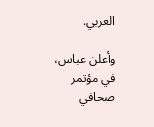العربي.

وأعلن عباس، في مؤتمر صحافي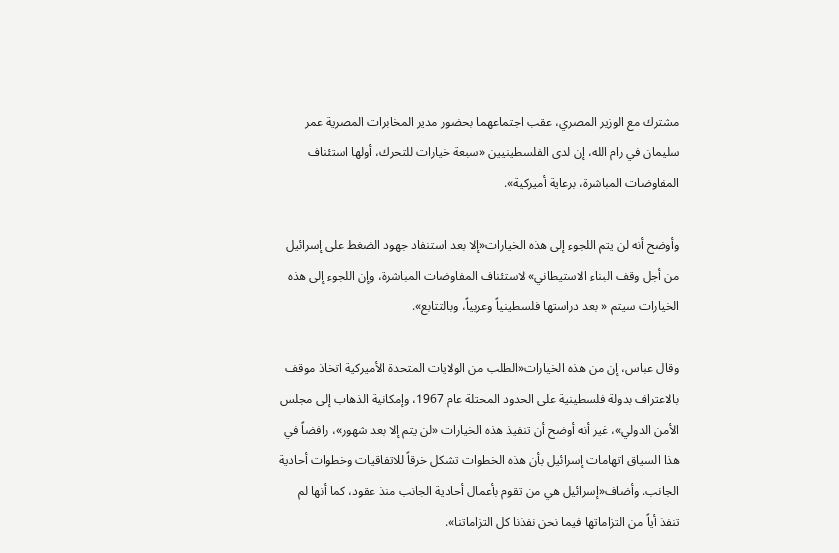مشترك مع الوزير المصري، عقب اجتماعهما بحضور مدير المخابرات المصرية عمر سليمان في رام الله، إن لدى الفلسطينيين «سبعة خيارات للتحرك، أولها استئناف المفاوضات المباشرة، برعاية أميركية».

وأوضح أنه لن يتم اللجوء إلى هذه الخيارات«إلا بعد استنفاد جهود الضغط على إسرائيل من أجل وقف البناء الاستيطاني» لاستئناف المفاوضات المباشرة، وإن اللجوء إلى هذه الخيارات سيتم « بعد دراستها فلسطينياً وعربياً، وبالتتابع».

وقال عباس، إن من هذه الخيارات«الطلب من الولايات المتحدة الأميركية اتخاذ موقف بالاعتراف بدولة فلسطينية على الحدود المحتلة عام 1967، وإمكانية الذهاب إلى مجلس الأمن الدولي»، غير أنه أوضح أن تنفيذ هذه الخيارات «لن يتم إلا بعد شهور»، رافضاً في هذا السياق اتهامات إسرائيل بأن هذه الخطوات تشكل خرقاً للاتفاقيات وخطوات أحادية الجانب. وأضاف«إسرائيل هي من تقوم بأعمال أحادية الجانب منذ عقود، كما أنها لم تنفذ أياً من التزاماتها فيما نحن نفذنا كل التزاماتنا».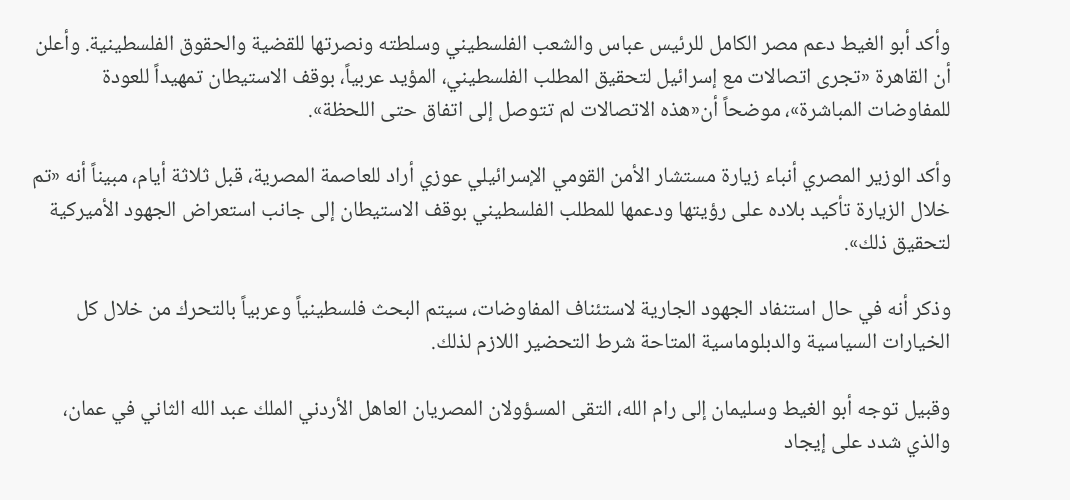وأكد أبو الغيط دعم مصر الكامل للرئيس عباس والشعب الفلسطيني وسلطته ونصرتها للقضية والحقوق الفلسطينية. وأعلن أن القاهرة «تجرى اتصالات مع إسرائيل لتحقيق المطلب الفلسطيني، المؤيد عربياً، بوقف الاستيطان تمهيداً للعودة للمفاوضات المباشرة»، موضحاً أن«هذه الاتصالات لم تتوصل إلى اتفاق حتى اللحظة».

وأكد الوزير المصري أنباء زيارة مستشار الأمن القومي الإسرائيلي عوزي أراد للعاصمة المصرية، قبل ثلاثة أيام، مبيناً أنه «تم خلال الزيارة تأكيد بلاده على رؤيتها ودعمها للمطلب الفلسطيني بوقف الاستيطان إلى جانب استعراض الجهود الأميركية لتحقيق ذلك».

وذكر أنه في حال استنفاد الجهود الجارية لاستئناف المفاوضات، سيتم البحث فلسطينياً وعربياً بالتحرك من خلال كل الخيارات السياسية والدبلوماسية المتاحة شرط التحضير اللازم لذلك.

وقبيل توجه أبو الغيط وسليمان إلى رام الله، التقى المسؤولان المصريان العاهل الأردني الملك عبد الله الثاني في عمان، والذي شدد على إيجاد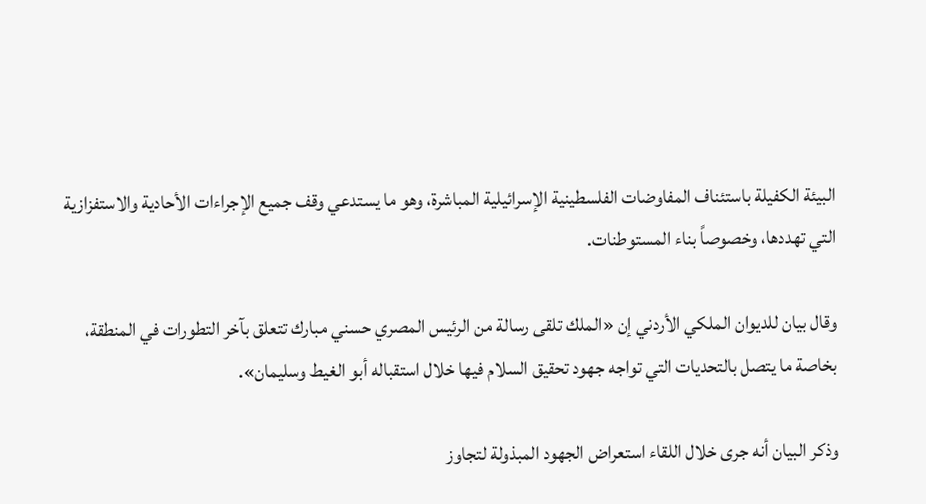البيئة الكفيلة باستئناف المفاوضات الفلسطينية الإسرائيلية المباشرة، وهو ما يستدعي وقف جميع الإجراءات الأحادية والاستفزازية التي تهددها، وخصوصاً بناء المستوطنات.

وقال بيان للديوان الملكي الأردني إن «الملك تلقى رسالة من الرئيس المصري حسني مبارك تتعلق بآخر التطورات في المنطقة، بخاصة ما يتصل بالتحديات التي تواجه جهود تحقيق السلام فيها خلال استقباله أبو الغيط وسليمان».

وذكر البيان أنه جرى خلال اللقاء استعراض الجهود المبذولة لتجاوز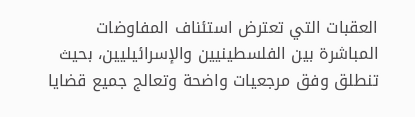العقبات التي تعترض استئناف المفاوضات المباشرة بين الفلسطينيين والإسرائيليين، بحيث تنطلق وفق مرجعيات واضحة وتعالج جميع قضايا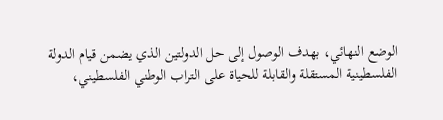الوضع النهائي، بهدف الوصول إلى حل الدولتين الذي يضمن قيام الدولة الفلسطينية المستقلة والقابلة للحياة على التراب الوطني الفلسطيني،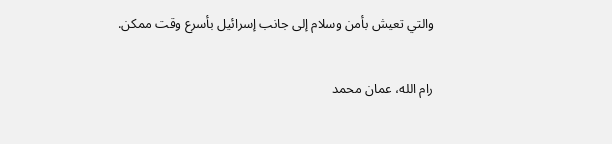والتي تعيش بأمن وسلام إلى جانب إسرائيل بأسرع وقت ممكن.

رام الله، عمان محمد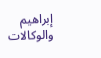إبراهيم والوكالات